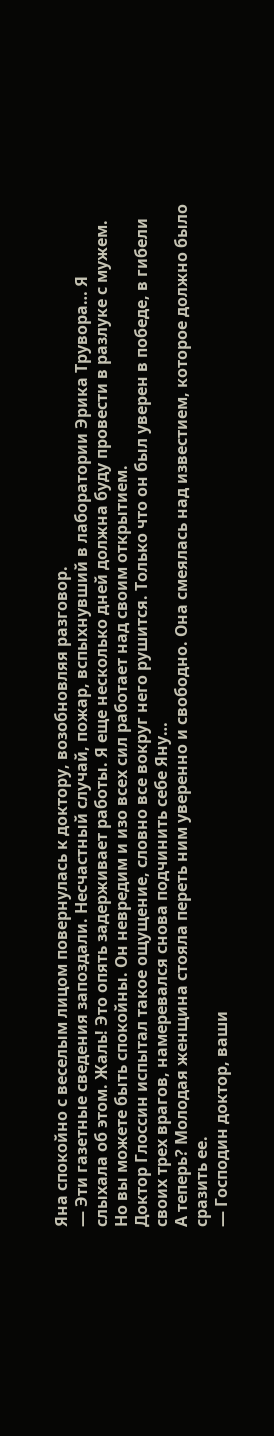Яна спокойно с веселым лицом повернулась к доктору, возобновляя разговор.
— Эти газетные сведения запоздали. Несчастный случай, пожар, вспыхнувший в лаборатории Эрика Трувора… Я слыхала об этом. Жаль! Это опять задерживает работы. Я еще несколько дней должна буду провести в разлуке с мужем. Но вы можете быть спокойны. Он невредим и изо всех сил работает над своим открытием.
Доктор Глоссин испытал такое ощущение, словно все вокруг него рушится. Только что он был уверен в победе, в гибели своих трех врагов, намеревался снова подчинить себе Яну…
А теперь? Молодая женщина стояла переть ним уверенно и свободно. Она смеялась над известием, которое должно было сразить ее.
— Господин доктор, ваши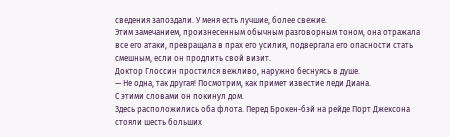сведения запоздали. У меня есть лучшие, более свежие.
Этим замечанием, произнесенным обычным разговорным тоном, она отражала все его атаки, превращала в прах его усилия, подвергала его опасности стать смешным, если он продлить свой визит.
Доктор Глоссин простился вежливо, наружно беснуясь в душе.
— Не одна, так другая! Посмотрим, как примет известие леди Диана.
С этими словами он покинул дом.
Здесь расположились оба флота. Перед Брокен-бэй на рейде Порт Джексона стояли шесть больших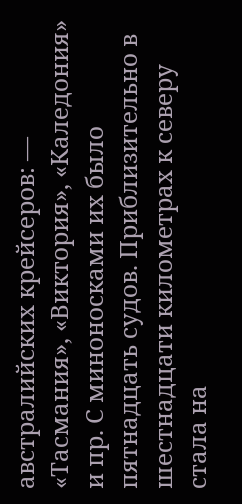австралийских крейсеров: — «Тасмания», «Виктория», «Каледония» и пр. С миноносками их было пятнадцать судов. Приблизительно в шестнадцати километрах к северу стала на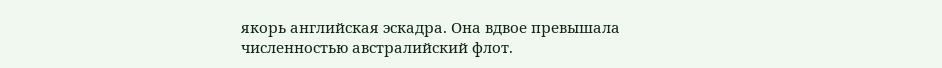якорь английская эскадра. Она вдвое превышала численностью австралийский флот.